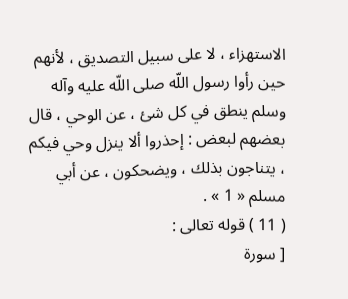الاستهزاء ، لا على سبيل التصديق ، لأنهم حين رأوا رسول اللّه صلى اللّه عليه وآله وسلم ينطق في كل شئ ، عن الوحي ، قال بعضهم لبعض : إحذروا ألا ينزل وحي فيكم ، يتناجون بذلك ، ويضحكون ، عن أبي مسلم « 1 » .
( 11 ) قوله تعالى :
[ سورة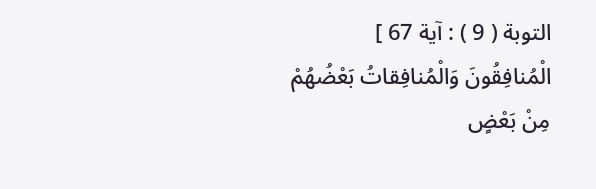التوبة ( 9 ) : آية 67 ]
الْمُنافِقُونَ وَالْمُنافِقاتُ بَعْضُهُمْ مِنْ بَعْضٍ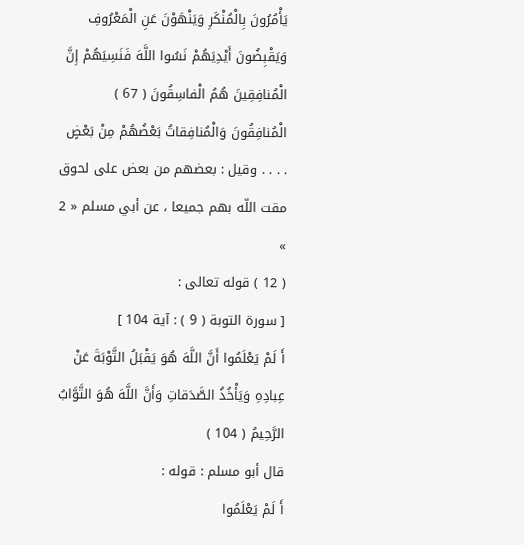يَأْمُرُونَ بِالْمُنْكَرِ وَيَنْهَوْنَ عَنِ الْمَعْرُوفِ وَيَقْبِضُونَ أَيْدِيَهُمْ نَسُوا اللَّهَ فَنَسِيَهُمْ إِنَّ الْمُنافِقِينَ هُمُ الْفاسِقُونَ ( 67 )
الْمُنافِقُونَ وَالْمُنافِقاتُ بَعْضُهُمْ مِنْ بَعْضٍ
. . . . وقيل : بعضهم من بعض على لحوق مقت اللّه بهم جميعا ، عن أبي مسلم « 2 »
( 12 ) قوله تعالى :
[ سورة التوبة ( 9 ) : آية 104 ]
أَ لَمْ يَعْلَمُوا أَنَّ اللَّهَ هُوَ يَقْبَلُ التَّوْبَةَ عَنْ عِبادِهِ وَيَأْخُذُ الصَّدَقاتِ وَأَنَّ اللَّهَ هُوَ التَّوَّابُ الرَّحِيمُ ( 104 )
قال أبو مسلم : قوله :
أَ لَمْ يَعْلَمُوا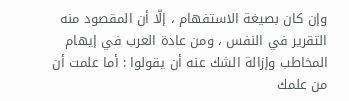وإن كان بصيغة الاستفهام ، إلّا أن المقصود منه التقرير في النفس ، ومن عادة العرب في إيهام المخاطب وإزالة الشك عنه أن يقولوا : أما علمت أن من علمك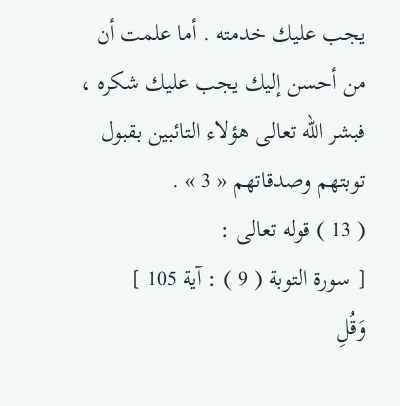يجب عليك خدمته . أما علمت أن من أحسن إليك يجب عليك شكره ، فبشر اللّه تعالى هؤلاء التائبين بقبول توبتهم وصدقاتهم « 3 » .
( 13 ) قوله تعالى :
[ سورة التوبة ( 9 ) : آية 105 ]
وَقُلِ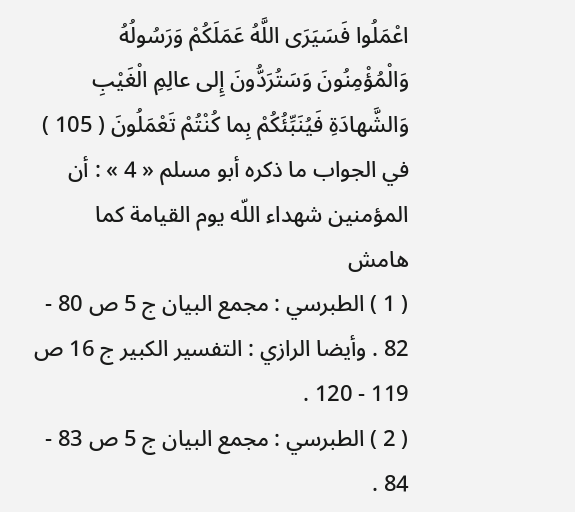اعْمَلُوا فَسَيَرَى اللَّهُ عَمَلَكُمْ وَرَسُولُهُ وَالْمُؤْمِنُونَ وَسَتُرَدُّونَ إِلى عالِمِ الْغَيْبِ وَالشَّهادَةِ فَيُنَبِّئُكُمْ بِما كُنْتُمْ تَعْمَلُونَ ( 105 )
في الجواب ما ذكره أبو مسلم « 4 » : أن المؤمنين شهداء اللّه يوم القيامة كما
هامش
( 1 ) الطبرسي : مجمع البيان ج 5 ص 80 - 82 . وأيضا الرازي : التفسير الكبير ج 16 ص 119 - 120 .
( 2 ) الطبرسي : مجمع البيان ج 5 ص 83 - 84 .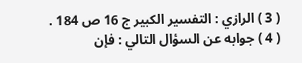( 3 ) الرازي : التفسير الكبير ج 16 ص 184 .
( 4 ) جوابه عن السؤال التالي : فإن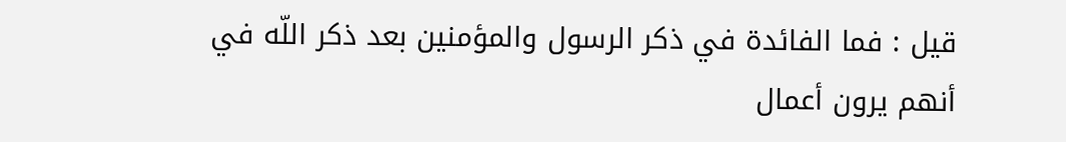قيل : فما الفائدة في ذكر الرسول والمؤمنين بعد ذكر اللّه في أنهم يرون أعمال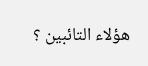هؤلاء التائبين ؟